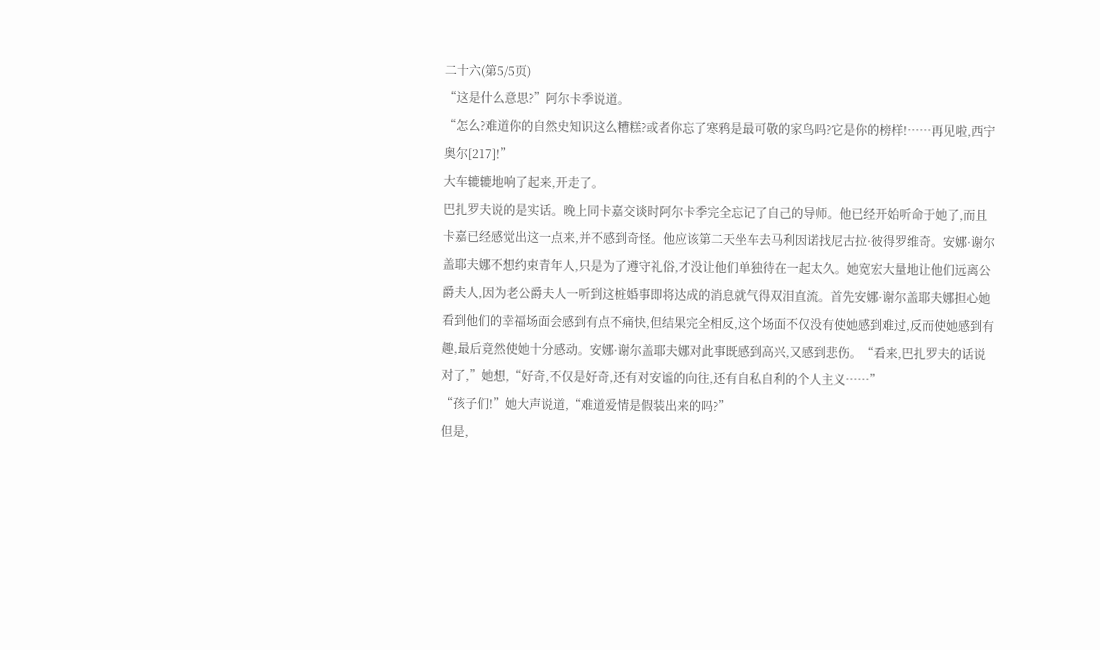二十六(第5/5页)
“这是什么意思?”阿尔卡季说道。
“怎么?难道你的自然史知识这么糟糕?或者你忘了寒鸦是最可敬的家鸟吗?它是你的榜样!……再见啦,西宁奥尔[217]!”
大车辘辘地响了起来,开走了。
巴扎罗夫说的是实话。晚上同卡嘉交谈时阿尔卡季完全忘记了自己的导师。他已经开始听命于她了,而且卡嘉已经感觉出这一点来,并不感到奇怪。他应该第二天坐车去马利因诺找尼古拉·彼得罗维奇。安娜·谢尔盖耶夫娜不想约束青年人,只是为了遵守礼俗,才没让他们单独待在一起太久。她宽宏大量地让他们远离公爵夫人,因为老公爵夫人一听到这桩婚事即将达成的消息就气得双泪直流。首先安娜·谢尔盖耶夫娜担心她看到他们的幸福场面会感到有点不痛快,但结果完全相反,这个场面不仅没有使她感到难过,反而使她感到有趣,最后竟然使她十分感动。安娜·谢尔盖耶夫娜对此事既感到高兴,又感到悲伤。“看来,巴扎罗夫的话说对了,”她想,“好奇,不仅是好奇,还有对安谧的向往,还有自私自利的个人主义……”
“孩子们!”她大声说道,“难道爱情是假装出来的吗?”
但是,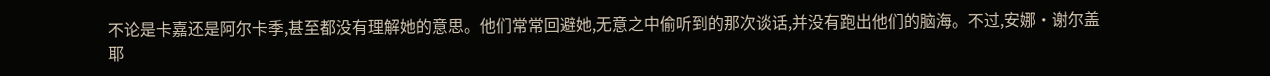不论是卡嘉还是阿尔卡季,甚至都没有理解她的意思。他们常常回避她,无意之中偷听到的那次谈话,并没有跑出他们的脑海。不过,安娜·谢尔盖耶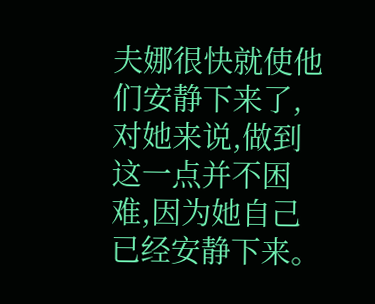夫娜很快就使他们安静下来了,对她来说,做到这一点并不困难,因为她自己已经安静下来。